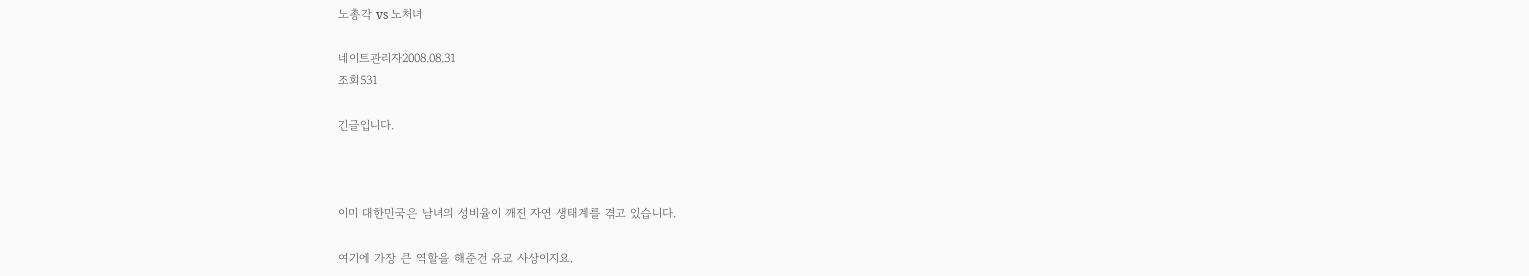노총각 vs 노처녀

네이트관리자2008.08.31
조회531

긴글입니다.



이미 대한민국은 남녀의 성비율이 깨진 자연 생태계를 겪고 있습니다.

여기에 가장 큰 역할을 해준건 유교 사상이지요.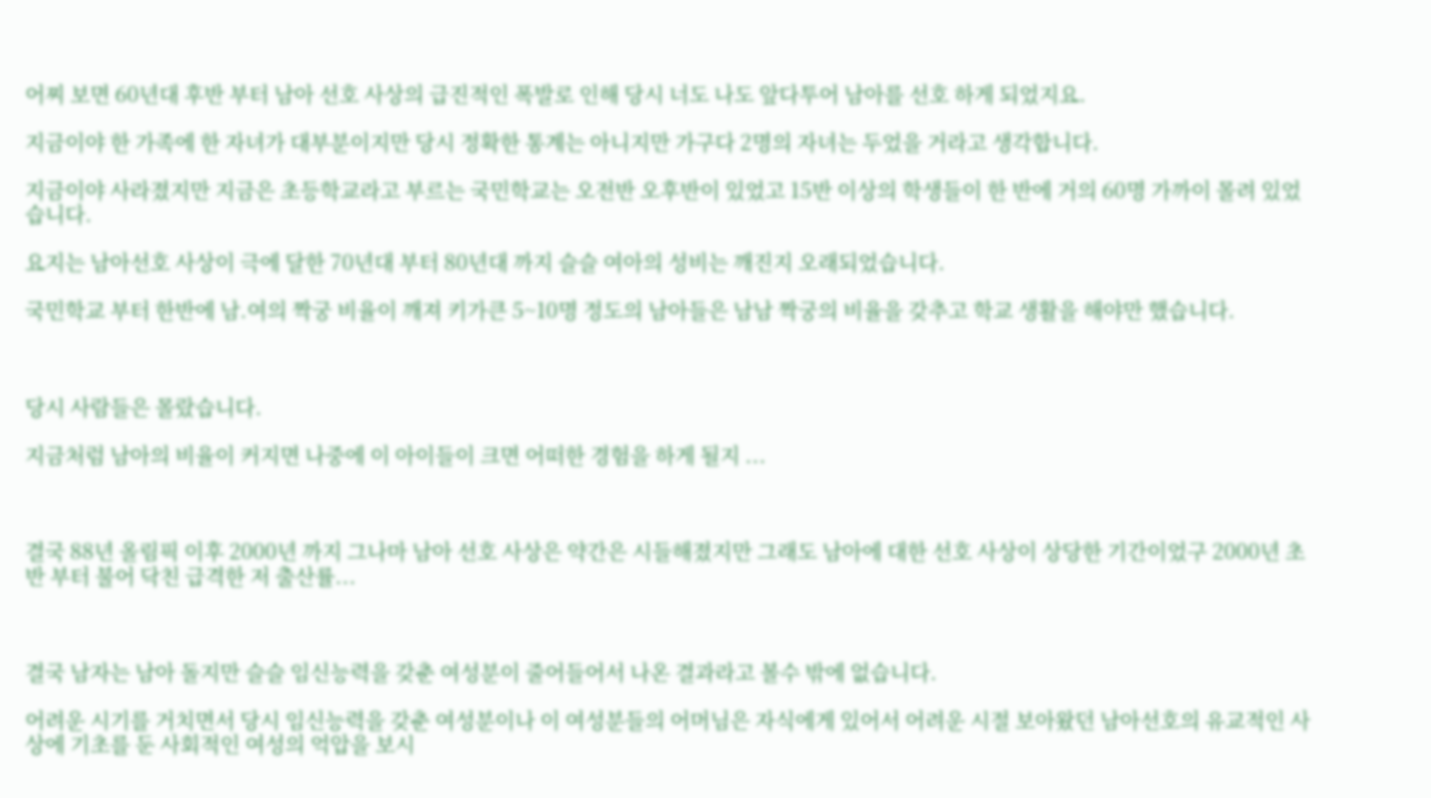어찌 보면 60년대 후반 부터 남아 선호 사상의 급진적인 폭발로 인해 당시 너도 나도 앞다투어 남아를 선호 하게 되었지요.

지금이야 한 가족에 한 자녀가 대부분이지만 당시 정확한 통계는 아니지만 가구다 2명의 자녀는 두었을 거라고 생각합니다.

지금이야 사라졌지만 지금은 초등학교라고 부르는 국민학교는 오전반 오후반이 있었고 15반 이상의 학생들이 한 반에 거의 60명 가까이 몰려 있었습니다.

요지는 남아선호 사상이 극에 달한 70년대 부터 80년대 까지 슬슬 여아의 성비는 깨진지 오래되었습니다.

국민학교 부터 한반에 남.여의 짝궁 비율이 깨져 키가큰 5~10명 정도의 남아들은 남남 짝궁의 비율을 갖추고 학교 생활을 해야만 했습니다.



당시 사람들은 몰랐습니다.

지금처럼 남아의 비율이 커지면 나중에 이 아이들이 크면 어떠한 경험을 하게 될지 ...



결국 88년 올림픽 이후 2000년 까지 그나마 남아 선호 사상은 약간은 시들해졌지만 그래도 남아에 대한 선호 사상이 상당한 기간이었구 2000년 초반 부터 불어 닥친 급격한 저 출산률...



결국 남자는 남아 돌지만 슬슬 임신능력을 갖춘 여성분이 줄어들어서 나온 결과라고 볼수 밖에 없습니다.

어려운 시기를 거치면서 당시 임신능력을 갖춘 여성분이나 이 여성분들의 어머님은 자식에게 있어서 어려운 시절 보아왔던 남아선호의 유교적인 사상에 기초를 둔 사회적인 여성의 억압을 보시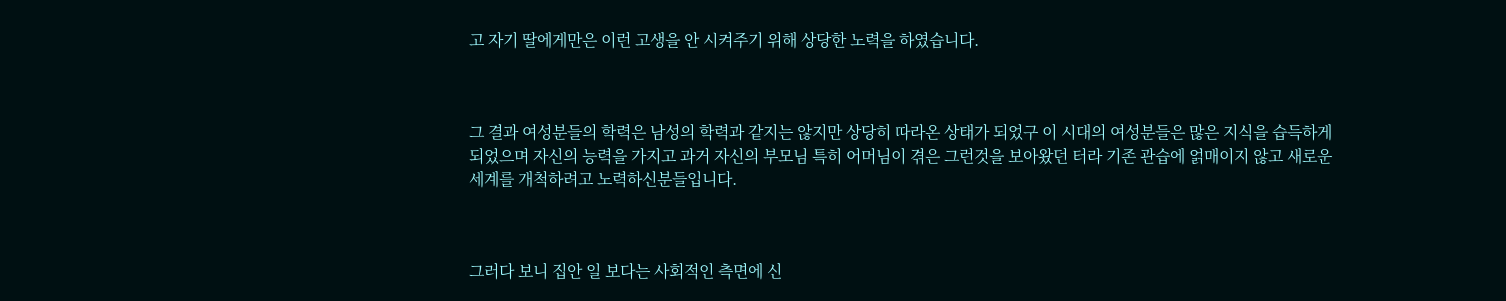고 자기 딸에게만은 이런 고생을 안 시켜주기 위해 상당한 노력을 하였습니다.



그 결과 여성분들의 학력은 남성의 학력과 같지는 않지만 상당히 따라온 상태가 되었구 이 시대의 여성분들은 많은 지식을 습득하게 되었으며 자신의 능력을 가지고 과거 자신의 부모님 특히 어머님이 겪은 그런것을 보아왔던 터라 기존 관습에 얽매이지 않고 새로운 세계를 개척하려고 노력하신분들입니다.



그러다 보니 집안 일 보다는 사회적인 측면에 신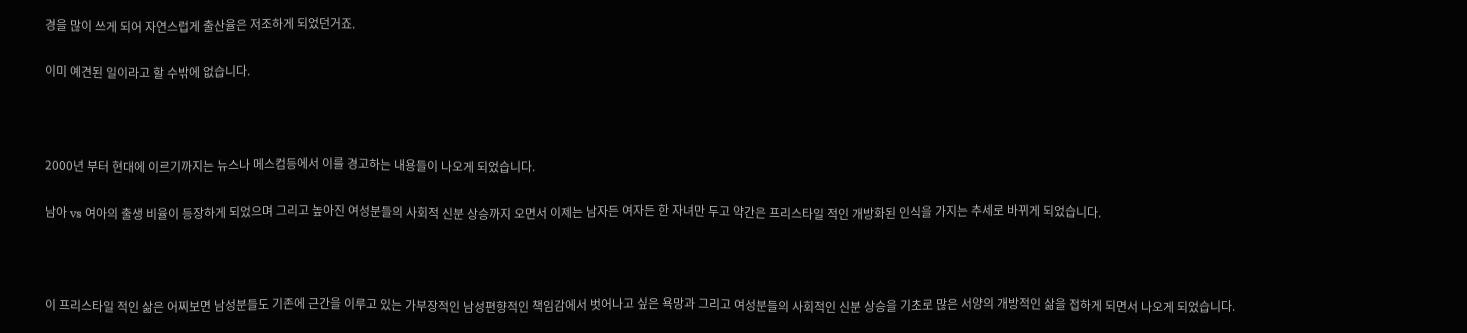경을 많이 쓰게 되어 자연스럽게 출산율은 저조하게 되었던거죠.

이미 예견된 일이라고 할 수밖에 없습니다.



2000년 부터 현대에 이르기까지는 뉴스나 메스컴등에서 이를 경고하는 내용들이 나오게 되었습니다.

남아 vs 여아의 출생 비율이 등장하게 되었으며 그리고 높아진 여성분들의 사회적 신분 상승까지 오면서 이제는 남자든 여자든 한 자녀만 두고 약간은 프리스타일 적인 개방화된 인식을 가지는 추세로 바뀌게 되었습니다.



이 프리스타일 적인 삶은 어찌보면 남성분들도 기존에 근간을 이루고 있는 가부장적인 남성편향적인 책임감에서 벗어나고 싶은 욕망과 그리고 여성분들의 사회적인 신분 상승을 기초로 많은 서양의 개방적인 삶을 접하게 되면서 나오게 되었습니다.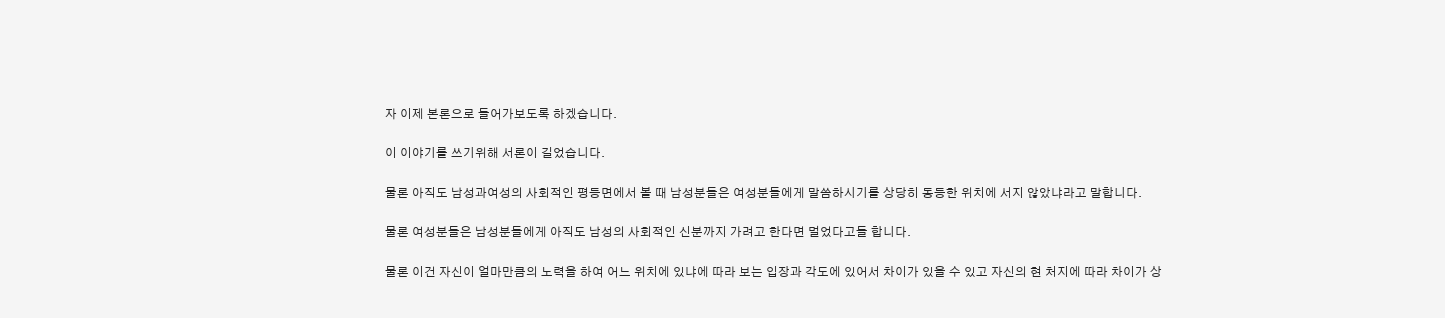자 이제 본론으로 들어가보도록 하겠습니다.

이 이야기를 쓰기위해 서론이 길었습니다.

물론 아직도 남성과여성의 사회적인 평등면에서 볼 때 남성분들은 여성분들에게 말씀하시기를 상당히 동등한 위치에 서지 않았냐라고 말합니다.

물론 여성분들은 남성분들에게 아직도 남성의 사회적인 신분까지 가려고 한다면 멀었다고들 합니다.

물론 이건 자신이 얼마만큼의 노력을 하여 어느 위치에 있냐에 따라 보는 입장과 각도에 있어서 차이가 있을 수 있고 자신의 현 처지에 따라 차이가 상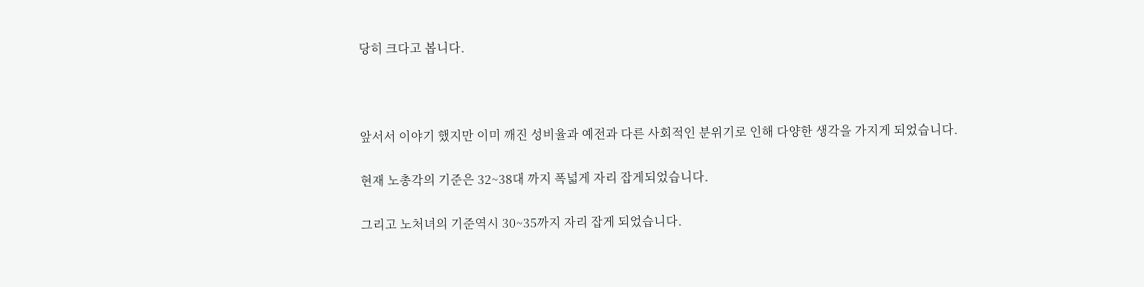당히 크다고 봅니다.



앞서서 이야기 했지만 이미 깨진 성비율과 예전과 다른 사회적인 분위기로 인해 다양한 생각을 가지게 되었습니다.

현재 노총각의 기준은 32~38대 까지 폭넓게 자리 잡게되었습니다.

그리고 노처녀의 기준역시 30~35까지 자리 잡게 되었습니다.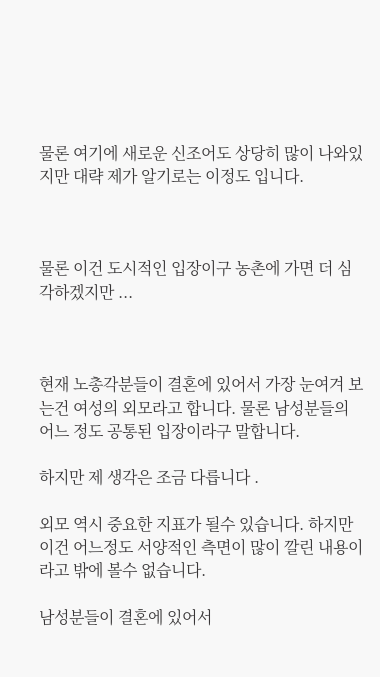물론 여기에 새로운 신조어도 상당히 많이 나와있지만 대략 제가 알기로는 이정도 입니다.



물론 이건 도시적인 입장이구 농촌에 가면 더 심각하겠지만 ...



현재 노총각분들이 결혼에 있어서 가장 눈여겨 보는건 여성의 외모라고 합니다. 물론 남성분들의 어느 정도 공통된 입장이라구 말합니다.

하지만 제 생각은 조금 다릅니다 .

외모 역시 중요한 지표가 될수 있습니다. 하지만 이건 어느정도 서양적인 측면이 많이 깔린 내용이라고 밖에 볼수 없습니다.

남성분들이 결혼에 있어서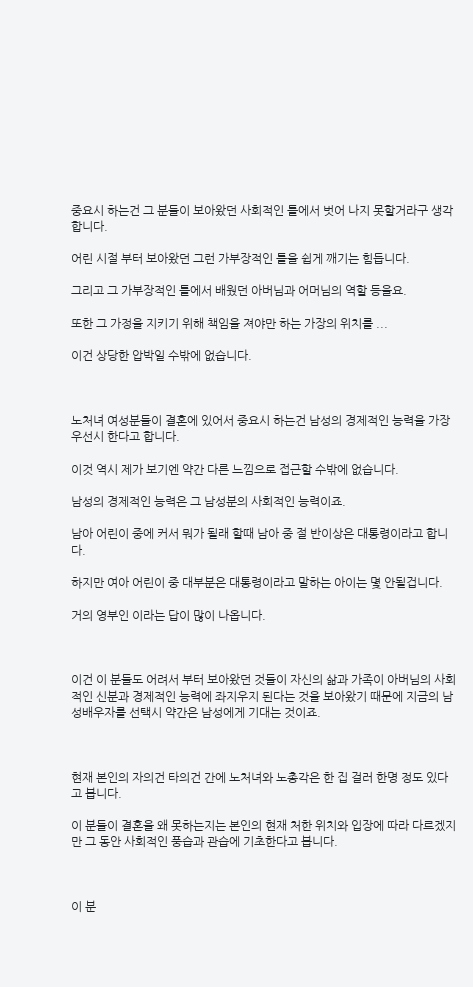중요시 하는건 그 분들이 보아왔던 사회적인 틀에서 벗어 나지 못할거라구 생각합니다.

어린 시절 부터 보아왔던 그런 가부장적인 틀을 쉽게 깨기는 힘듭니다.

그리고 그 가부장적인 틀에서 배웠던 아버님과 어머님의 역할 등을요.

또한 그 가정을 지키기 위해 책임을 져야만 하는 가장의 위치를 ...

이건 상당한 압박일 수밖에 없습니다.



노처녀 여성분들이 결혼에 있어서 중요시 하는건 남성의 경제적인 능력을 가장 우선시 한다고 합니다.

이것 역시 제가 보기엔 약간 다른 느낌으로 접근할 수밖에 없습니다.

남성의 경제적인 능력은 그 남성분의 사회적인 능력이죠.

남아 어린이 중에 커서 뭐가 될래 할때 남아 중 절 반이상은 대통령이라고 합니다.

하지만 여아 어린이 중 대부분은 대통령이라고 말하는 아이는 몇 안될겁니다.

거의 영부인 이라는 답이 많이 나옵니다.



이건 이 분들도 어려서 부터 보아왔던 것들이 자신의 삶과 가족이 아버님의 사회적인 신분과 경제적인 능력에 좌지우지 된다는 것을 보아왔기 때문에 지금의 남성배우자를 선택시 약간은 남성에게 기대는 것이죠.



현재 본인의 자의건 타의건 간에 노처녀와 노총각은 한 집 걸러 한명 정도 있다고 봅니다.

이 분들이 결혼을 왜 못하는지는 본인의 현재 처한 위치와 입장에 따라 다르겠지만 그 동안 사회적인 풍습과 관습에 기초한다고 봅니다.



이 분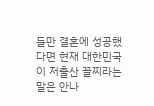들만 결혼에 성공했다면 현재 대한민국이 저출산 꼴찌라는 말은 안나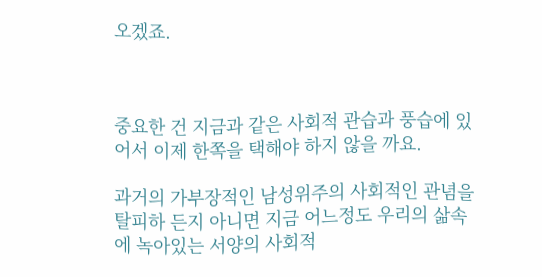오겠죠.



중요한 건 지금과 같은 사회적 관습과 풍습에 있어서 이제 한쪽을 택해야 하지 않을 까요.

과거의 가부장적인 남성위주의 사회적인 관념을 탈피하 든지 아니면 지금 어느정도 우리의 삶속에 녹아있는 서양의 사회적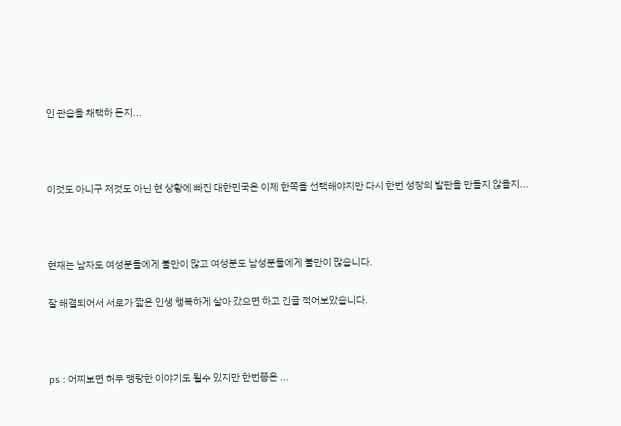인 관습을 채택하 든지...



이것도 아니구 저것도 아닌 현 상황에 빠진 대한민국은 이제 한쪽을 선택해야지만 다시 한번 성장의 발판을 만들지 않을지...



현재는 남자도 여성분들에게 불만이 많고 여성분도 남성분들에게 불만이 많습니다.

잘 해결되어서 서로가 짧은 인생 행복하게 살아 갔으면 하고 긴글 적어보았습니다.



ps : 어찌보면 허무 맹랑한 이야기도 될수 있지만 한번쯤은 ...